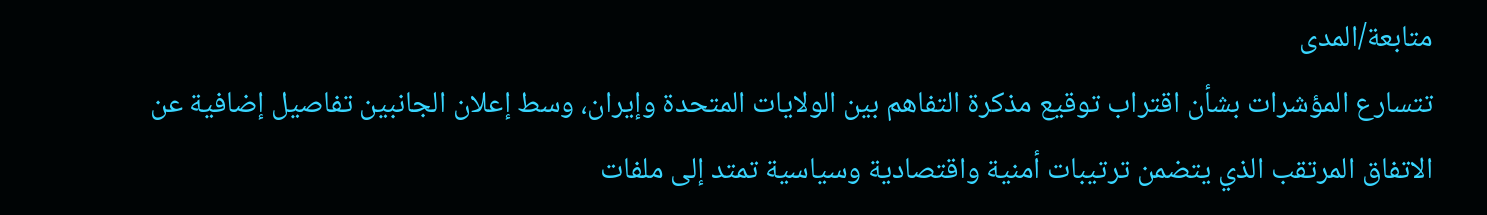متابعة/المدى
تتسارع المؤشرات بشأن اقتراب توقيع مذكرة التفاهم بين الولايات المتحدة وإيران، وسط إعلان الجانبين تفاصيل إضافية عن الاتفاق المرتقب الذي يتضمن ترتيبات أمنية واقتصادية وسياسية تمتد إلى ملفات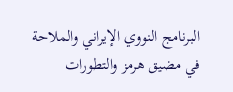البرنامج النووي الإيراني والملاحة في مضيق هرمز والتطورات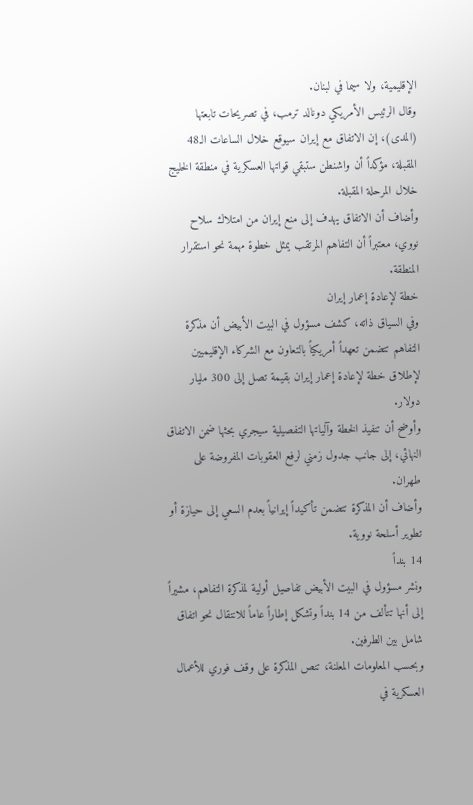الإقليمية، ولا سيما في لبنان.
وقال الرئيس الأمريكي دونالد ترمب، في تصريحات تابعتها (المدى)، إن الاتفاق مع إيران سيوقع خلال الساعات الـ48 المقبلة، مؤكداً أن واشنطن ستبقي قواتها العسكرية في منطقة الخليج خلال المرحلة المقبلة.
وأضاف أن الاتفاق يهدف إلى منع إيران من امتلاك سلاح نووي، معتبراً أن التفاهم المرتقب يمثل خطوة مهمة نحو استقرار المنطقة.
خطة لإعادة إعمار إيران
وفي السياق ذاته، كشف مسؤول في البيت الأبيض أن مذكرة التفاهم تتضمن تعهداً أمريكياً بالتعاون مع الشركاء الإقليميين لإطلاق خطة لإعادة إعمار إيران بقيمة تصل إلى 300 مليار دولار.
وأوضح أن تنفيذ الخطة وآلياتها التفصيلية سيجري بحثها ضمن الاتفاق النهائي، إلى جانب جدول زمني لرفع العقوبات المفروضة على طهران.
وأضاف أن المذكرة تتضمن تأكيداً إيرانياً بعدم السعي إلى حيازة أو تطوير أسلحة نووية.
14 بنداً
ونشر مسؤول في البيت الأبيض تفاصيل أولية لمذكرة التفاهم، مشيراً إلى أنها تتألف من 14 بنداً وتشكل إطاراً عاماً للانتقال نحو اتفاق شامل بين الطرفين.
وبحسب المعلومات المعلنة، تنص المذكرة على وقف فوري للأعمال العسكرية في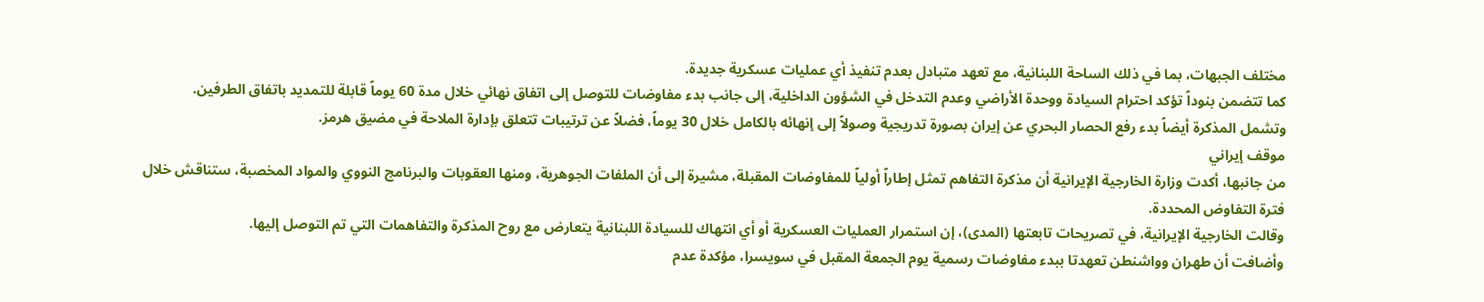مختلف الجبهات، بما في ذلك الساحة اللبنانية، مع تعهد متبادل بعدم تنفيذ أي عمليات عسكرية جديدة.
كما تتضمن بنوداً تؤكد احترام السيادة ووحدة الأراضي وعدم التدخل في الشؤون الداخلية، إلى جانب بدء مفاوضات للتوصل إلى اتفاق نهائي خلال مدة 60 يوماً قابلة للتمديد باتفاق الطرفين.
وتشمل المذكرة أيضاً بدء رفع الحصار البحري عن إيران بصورة تدريجية وصولاً إلى إنهائه بالكامل خلال 30 يوماً، فضلاً عن ترتيبات تتعلق بإدارة الملاحة في مضيق هرمز.
موقف إيراني
من جانبها، أكدت وزارة الخارجية الإيرانية أن مذكرة التفاهم تمثل إطاراً أولياً للمفاوضات المقبلة، مشيرة إلى أن الملفات الجوهرية، ومنها العقوبات والبرنامج النووي والمواد المخصبة، ستناقش خلال فترة التفاوض المحددة.
وقالت الخارجية الإيرانية، في تصريحات تابعتها (المدى)، إن استمرار العمليات العسكرية أو أي انتهاك للسيادة اللبنانية يتعارض مع روح المذكرة والتفاهمات التي تم التوصل إليها.
وأضافت أن طهران وواشنطن تعهدتا ببدء مفاوضات رسمية يوم الجمعة المقبل في سويسرا، مؤكدة عدم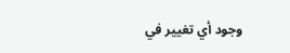وجود أي تغيير في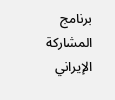برنامج المشاركة الإيراني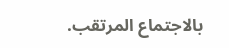بالاجتماع المرتقب.